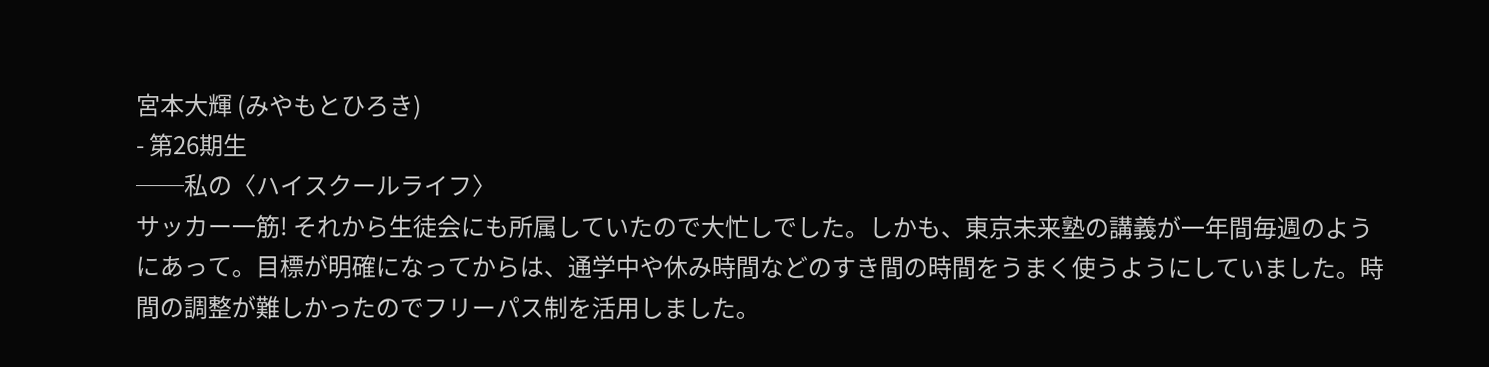宮本大輝 (みやもとひろき)
- 第26期生
──私の〈ハイスクールライフ〉
サッカー一筋! それから生徒会にも所属していたので大忙しでした。しかも、東京未来塾の講義が一年間毎週のようにあって。目標が明確になってからは、通学中や休み時間などのすき間の時間をうまく使うようにしていました。時間の調整が難しかったのでフリーパス制を活用しました。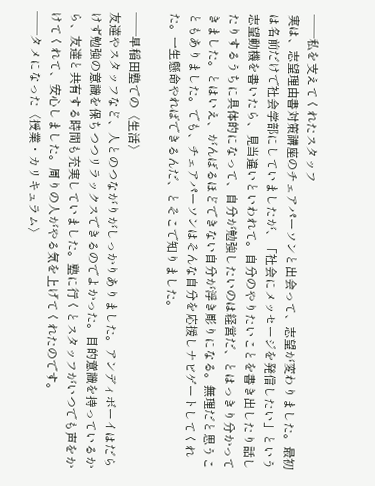──私を支えてくれたスタッフ
実は、志望理由書対策講座のチェアパーソンと出会って、志望が変わりました。最初は名前だけで社会学部にしていましたが、「社会にメッセージを発信したい」という志望動機を書いたら、見当違いといわれて。自分のやりたいことを書き出したり話したりするうちに具体的になって、自分が勉強したいのは経営だ、とはっきり分かってきました。とはいえ、がんばるほどできない自分が浮き彫りになる。無理だと思うこともありました。でも、チェアパーソンはそんな自分を応援しナビゲートしてくれた。一生懸命やればできるんだ、とそこで知りました。

──早稲田塾での〈生活〉
友達やスタッフなど、人とのつながりがしっかりありました。アンディボーイはだらけず勉強の意識を保ちつつリラックスできるのでよかった。目的意識を持っているから、友達と共有する時間も充実していました。塾に行くとスタッフがいつでも声をかけてくれて、安心しました。周りの人がやる気を上げてくれたのです。
──タメになった〈授業・カリキュラム〉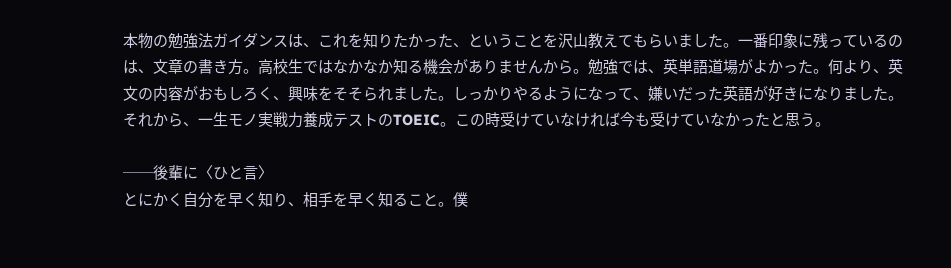本物の勉強法ガイダンスは、これを知りたかった、ということを沢山教えてもらいました。一番印象に残っているのは、文章の書き方。高校生ではなかなか知る機会がありませんから。勉強では、英単語道場がよかった。何より、英文の内容がおもしろく、興味をそそられました。しっかりやるようになって、嫌いだった英語が好きになりました。それから、一生モノ実戦力養成テストのTOEIC。この時受けていなければ今も受けていなかったと思う。

──後輩に〈ひと言〉
とにかく自分を早く知り、相手を早く知ること。僕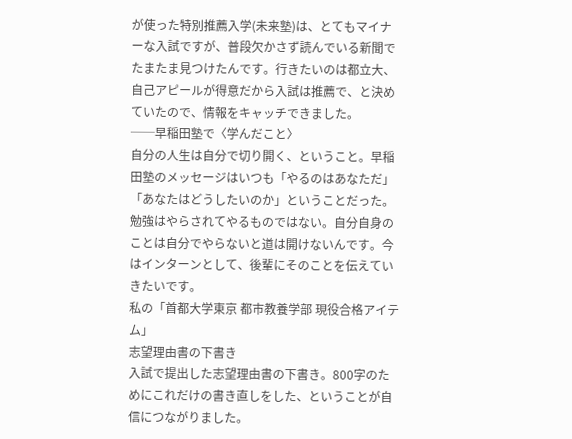が使った特別推薦入学(未来塾)は、とてもマイナーな入試ですが、普段欠かさず読んでいる新聞でたまたま見つけたんです。行きたいのは都立大、自己アピールが得意だから入試は推薦で、と決めていたので、情報をキャッチできました。
──早稲田塾で〈学んだこと〉
自分の人生は自分で切り開く、ということ。早稲田塾のメッセージはいつも「やるのはあなただ」「あなたはどうしたいのか」ということだった。勉強はやらされてやるものではない。自分自身のことは自分でやらないと道は開けないんです。今はインターンとして、後輩にそのことを伝えていきたいです。
私の「首都大学東京 都市教養学部 現役合格アイテム」
志望理由書の下書き
入試で提出した志望理由書の下書き。800字のためにこれだけの書き直しをした、ということが自信につながりました。